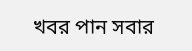খবর পান সবার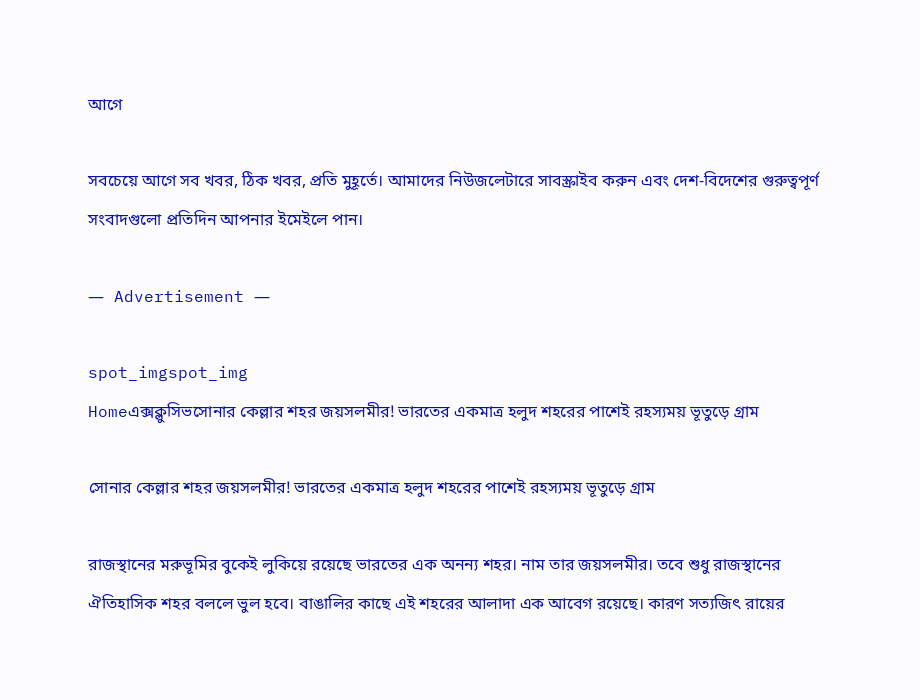আগে

সবচেয়ে আগে সব খবর, ঠিক খবর, প্রতি মুহূর্তে। আমাদের নিউজলেটারে সাবস্ক্রাইব করুন এবং দেশ-বিদেশের গুরুত্বপূর্ণ সংবাদগুলো প্রতিদিন আপনার ইমেইলে পান।

― Advertisement ―

spot_imgspot_img
Homeএক্সক্লুসিভসোনার কেল্লার শহর জয়সলমীর! ভারতের একমাত্র হলুদ শহরের পাশেই রহস্যময় ভূতুড়ে গ্রাম

সোনার কেল্লার শহর জয়সলমীর! ভারতের একমাত্র হলুদ শহরের পাশেই রহস্যময় ভূতুড়ে গ্রাম

রাজস্থানের মরুভূমির বুকেই লুকিয়ে রয়েছে ভারতের এক অনন্য শহর। নাম তার জয়সলমীর। তবে শুধু রাজস্থানের ঐতিহাসিক শহর বললে ভুল হবে। বাঙালির কাছে এই শহরের আলাদা এক আবেগ রয়েছে। কারণ সত্যজিৎ রায়ের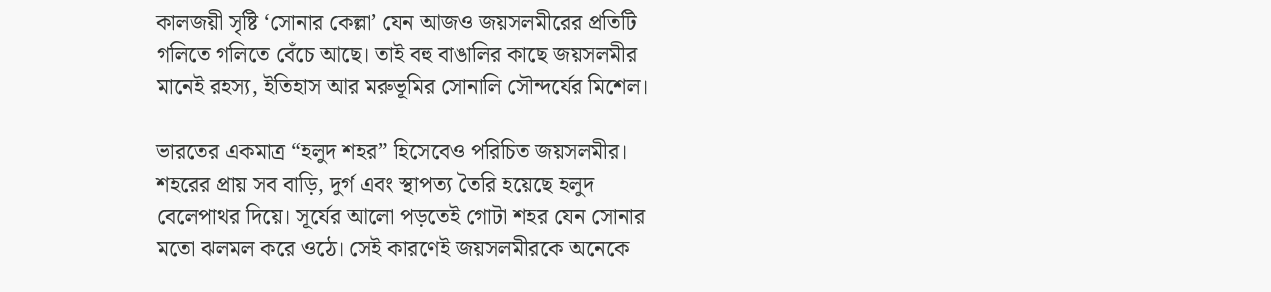কালজয়ী সৃষ্টি ‘সোনার কেল্লা’ যেন আজও জয়সলমীরের প্রতিটি গলিতে গলিতে বেঁচে আছে। তাই বহু বাঙালির কাছে জয়সলমীর মানেই রহস্য, ইতিহাস আর মরুভূমির সোনালি সৌন্দর্যের মিশেল।

ভারতের একমাত্র “হলুদ শহর” হিসেবেও পরিচিত জয়সলমীর। শহরের প্রায় সব বাড়ি, দুর্গ এবং স্থাপত্য তৈরি হয়েছে হলুদ বেলেপাথর দিয়ে। সূর্যের আলো পড়তেই গোটা শহর যেন সোনার মতো ঝলমল করে ওঠে। সেই কারণেই জয়সলমীরকে অনেকে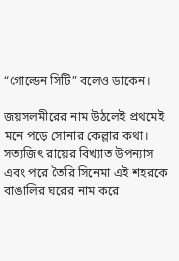“গোল্ডেন সিটি” বলেও ডাকেন।

জয়সলমীরের নাম উঠলেই প্রথমেই মনে পড়ে সোনার কেল্লার কথা। সত্যজিৎ রায়ের বিখ্যাত উপন্যাস এবং পরে তৈরি সিনেমা এই শহরকে বাঙালির ঘরের নাম করে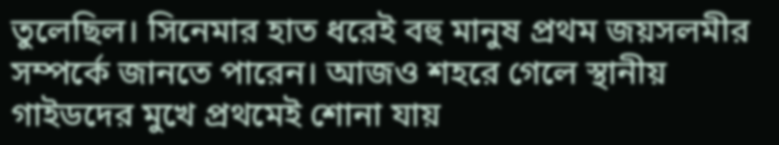তুলেছিল। সিনেমার হাত ধরেই বহু মানুষ প্রথম জয়সলমীর সম্পর্কে জানতে পারেন। আজও শহরে গেলে স্থানীয় গাইডদের মুখে প্রথমেই শোনা যায়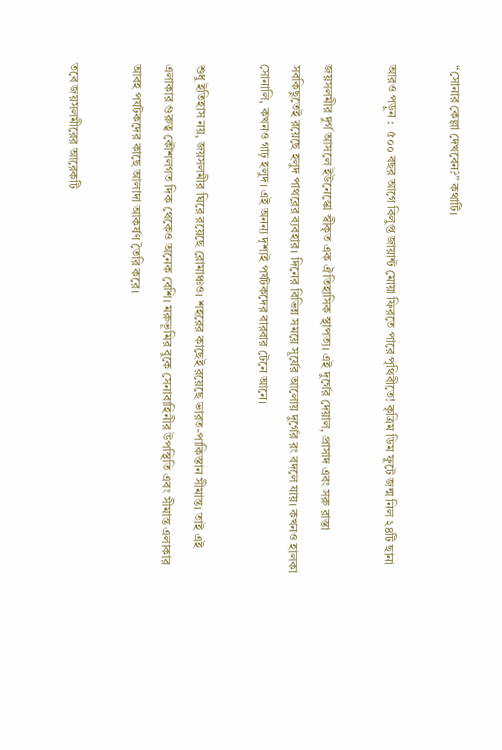“সোনার কেল্লা দেখবেন?” কথাটি।

আরও পড়ুন :  ৫০০ বছর আগে বিলুপ্ত জায়ান্ট মোয়া ফিরতে পারে পৃথিবীতে! কৃত্রিম ডিম ফুটে জন্ম নিল ২৪টি ছানা

জয়সলমীর দুর্গ আসলে ইউনেস্কো স্বীকৃত এক ঐতিহাসিক স্থাপত্য। এই দুর্গের দেয়াল, প্রাসাদ এবং সরু রাস্তা সবকিছুতেই রয়েছে হলুদ পাথরের ব্যবহার। দিনের বিভিন্ন সময়ে সূর্যের আলোয় দুর্গের রং বদলে যায়। কখনও হালকা সোনালি, কখনও গাঢ় হলুদ। এই অনন্য দৃশ্যই পর্যটকদের বারবার টেনে আনে।

শুধু ইতিহাস নয়, জয়সলমীর ঘিরে রয়েছে রোমাঞ্চও। শহরের কাছেই রয়েছে ভারত-পাকিস্তান সীমান্ত। তাই এই এলাকার গুরুত্ব কৌশলগত দিক থেকেও অনেক বেশি। মরুভূমির বুকে সেনাবাহিনীর উপস্থিতি এবং সীমান্ত এলাকার আবহ পর্যটকদের কাছে আলাদা আকর্ষণ তৈরি করে।

তবে জয়সলমীরের আরেকটি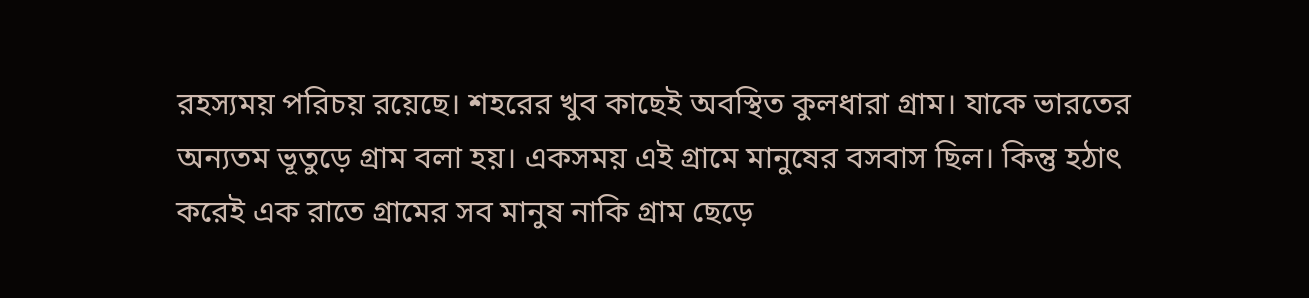রহস্যময় পরিচয় রয়েছে। শহরের খুব কাছেই অবস্থিত কুলধারা গ্রাম। যাকে ভারতের অন্যতম ভূতুড়ে গ্রাম বলা হয়। একসময় এই গ্রামে মানুষের বসবাস ছিল। কিন্তু হঠাৎ করেই এক রাতে গ্রামের সব মানুষ নাকি গ্রাম ছেড়ে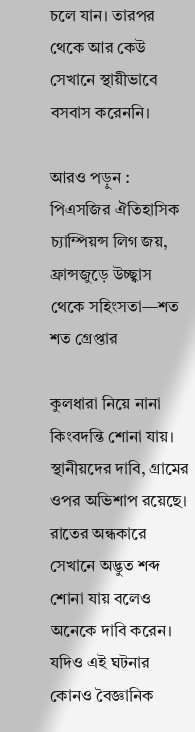চলে যান। তারপর থেকে আর কেউ সেখানে স্থায়ীভাবে বসবাস করেননি।

আরও পড়ুন :  পিএসজির ঐতিহাসিক চ্যাম্পিয়ন্স লিগ জয়, ফ্রান্সজুড়ে উচ্ছ্বাস থেকে সহিংসতা—শত শত গ্রেপ্তার

কুলধারা নিয়ে নানা কিংবদন্তি শোনা যায়। স্থানীয়দের দাবি, গ্রামের ওপর অভিশাপ রয়েছে। রাতের অন্ধকারে সেখানে অদ্ভুত শব্দ শোনা যায় বলেও অনেকে দাবি করেন। যদিও এই ঘটনার কোনও বৈজ্ঞানিক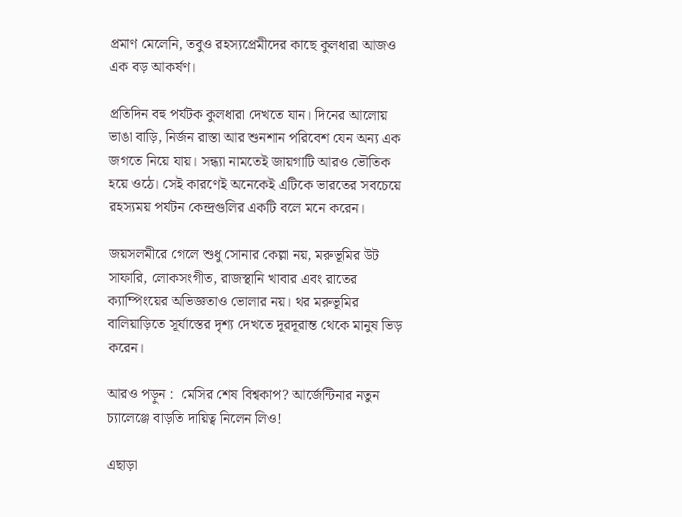প্রমাণ মেলেনি, তবুও রহস্যপ্রেমীদের কাছে কুলধারা আজও এক বড় আকর্ষণ।

প্রতিদিন বহু পর্যটক কুলধারা দেখতে যান। দিনের আলোয় ভাঙা বাড়ি, নির্জন রাস্তা আর শুনশান পরিবেশ যেন অন্য এক জগতে নিয়ে যায়। সন্ধ্যা নামতেই জায়গাটি আরও ভৌতিক হয়ে ওঠে। সেই কারণেই অনেকেই এটিকে ভারতের সবচেয়ে রহস্যময় পর্যটন কেন্দ্রগুলির একটি বলে মনে করেন।

জয়সলমীরে গেলে শুধু সোনার কেল্লা নয়, মরুভূমির উট সাফারি, লোকসংগীত, রাজস্থানি খাবার এবং রাতের ক্যাম্পিংয়ের অভিজ্ঞতাও ভোলার নয়। থর মরুভূমির বালিয়াড়িতে সূর্যাস্তের দৃশ্য দেখতে দূরদূরান্ত থেকে মানুষ ভিড় করেন।

আরও পড়ুন :  মেসির শেষ বিশ্বকাপ? আর্জেন্টিনার নতুন চ্যালেঞ্জে বাড়তি দায়িত্ব নিলেন লিও!

এছাড়া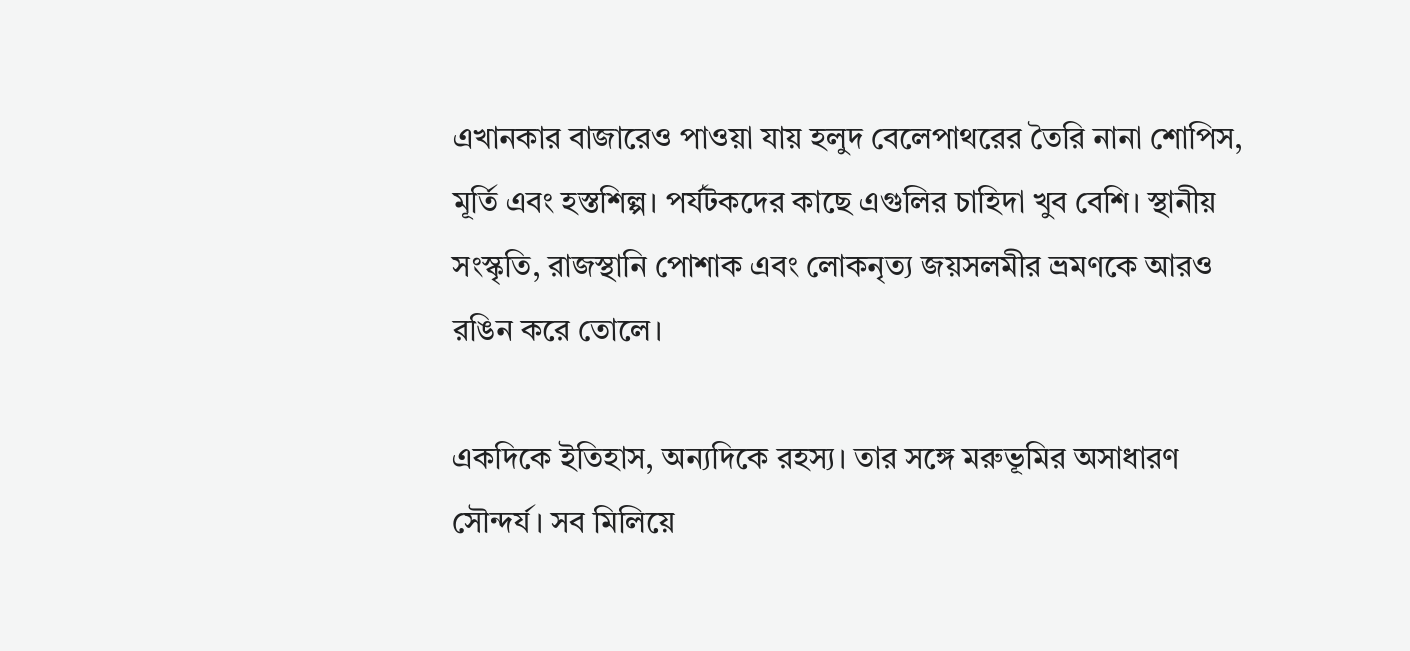এখানকার বাজারেও পাওয়া যায় হলুদ বেলেপাথরের তৈরি নানা শোপিস, মূর্তি এবং হস্তশিল্প। পর্যটকদের কাছে এগুলির চাহিদা খুব বেশি। স্থানীয় সংস্কৃতি, রাজস্থানি পোশাক এবং লোকনৃত্য জয়সলমীর ভ্রমণকে আরও রঙিন করে তোলে।

একদিকে ইতিহাস, অন্যদিকে রহস্য। তার সঙ্গে মরুভূমির অসাধারণ সৌন্দর্য। সব মিলিয়ে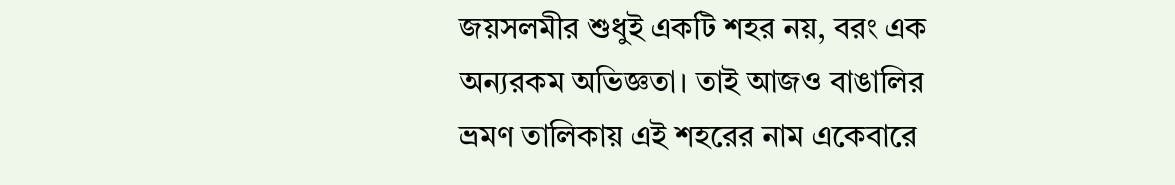জয়সলমীর শুধুই একটি শহর নয়, বরং এক অন্যরকম অভিজ্ঞতা। তাই আজও বাঙালির ভ্রমণ তালিকায় এই শহরের নাম একেবারে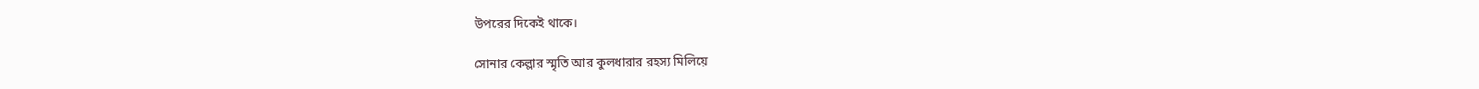উপরের দিকেই থাকে।

সোনার কেল্লার স্মৃতি আর কুলধারার রহস্য মিলিয়ে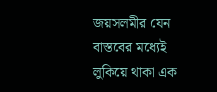জয়সলমীর যেন বাস্তবের মধ্যেই লুকিয়ে থাকা এক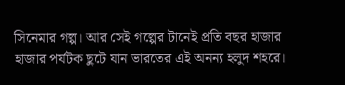সিনেমার গল্প। আর সেই গল্পের টানেই প্রতি বছর হাজার হাজার পর্যটক ছুটে যান ভারতের এই অনন্য হলুদ শহরে।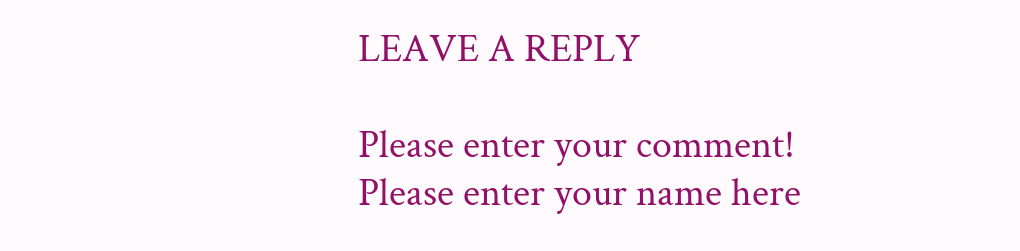LEAVE A REPLY

Please enter your comment!
Please enter your name here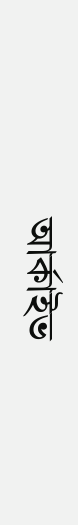আর্কাইভ